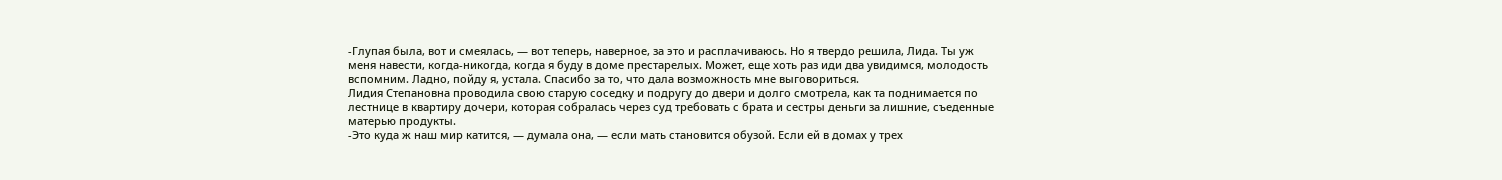-Глупая была, вот и смеялась, — вот теперь, наверное, за это и расплачиваюсь. Но я твердо решила, Лида. Ты уж меня навести, когда-никогда, когда я буду в доме престарелых. Может, еще хоть раз иди два увидимся, молодость вспомним. Ладно, пойду я, устала. Спасибо за то, что дала возможность мне выговориться.
Лидия Степановна проводила свою старую соседку и подругу до двери и долго смотрела, как та поднимается по лестнице в квартиру дочери, которая собралась через суд требовать с брата и сестры деньги за лишние, съеденные матерью продукты.
-Это куда ж наш мир катится, — думала она, — если мать становится обузой. Если ей в домах у трех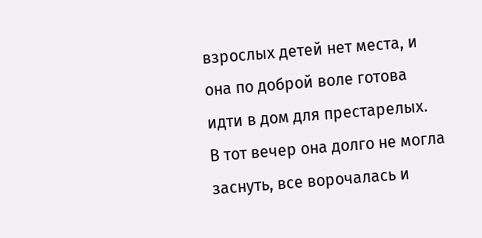взрослых детей нет места, и она по доброй воле готова идти в дом для престарелых.
В тот вечер она долго не могла заснуть, все ворочалась и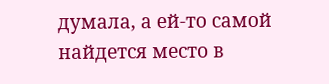думала, а ей-то самой найдется место в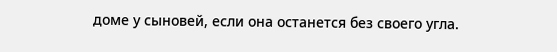доме у сыновей, если она останется без своего угла.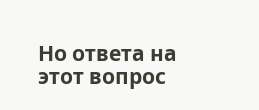Но ответа на этот вопрос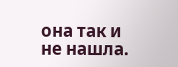она так и не нашла.